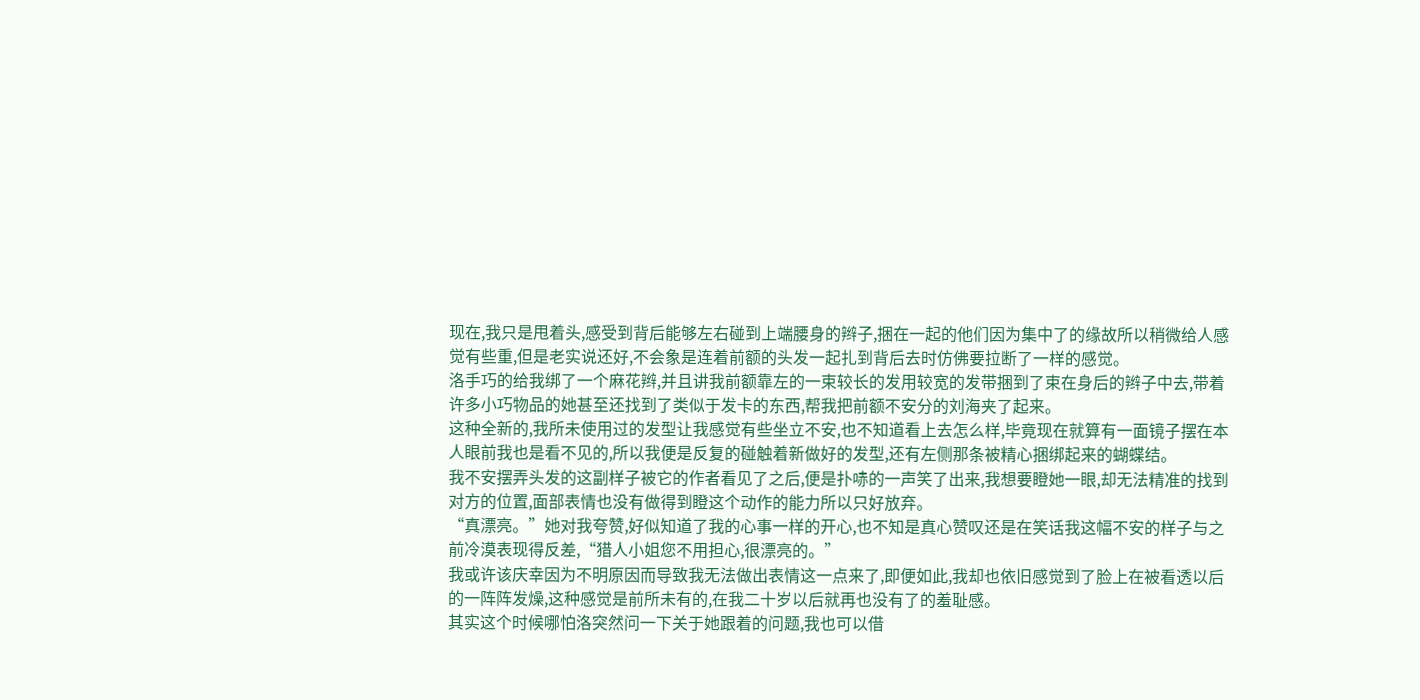现在,我只是甩着头,感受到背后能够左右碰到上端腰身的辫子,捆在一起的他们因为集中了的缘故所以稍微给人感觉有些重,但是老实说还好,不会象是连着前额的头发一起扎到背后去时仿佛要拉断了一样的感觉。
洛手巧的给我绑了一个麻花辫,并且讲我前额靠左的一束较长的发用较宽的发带捆到了束在身后的辫子中去,带着许多小巧物品的她甚至还找到了类似于发卡的东西,帮我把前额不安分的刘海夹了起来。
这种全新的,我所未使用过的发型让我感觉有些坐立不安,也不知道看上去怎么样,毕竟现在就算有一面镜子摆在本人眼前我也是看不见的,所以我便是反复的碰触着新做好的发型,还有左侧那条被精心捆绑起来的蝴蝶结。
我不安摆弄头发的这副样子被它的作者看见了之后,便是扑哧的一声笑了出来,我想要瞪她一眼,却无法精准的找到对方的位置,面部表情也没有做得到瞪这个动作的能力所以只好放弃。
“真漂亮。”她对我夸赞,好似知道了我的心事一样的开心,也不知是真心赞叹还是在笑话我这幅不安的样子与之前冷漠表现得反差,“猎人小姐您不用担心,很漂亮的。”
我或许该庆幸因为不明原因而导致我无法做出表情这一点来了,即便如此,我却也依旧感觉到了脸上在被看透以后的一阵阵发燥,这种感觉是前所未有的,在我二十岁以后就再也没有了的羞耻感。
其实这个时候哪怕洛突然问一下关于她跟着的问题,我也可以借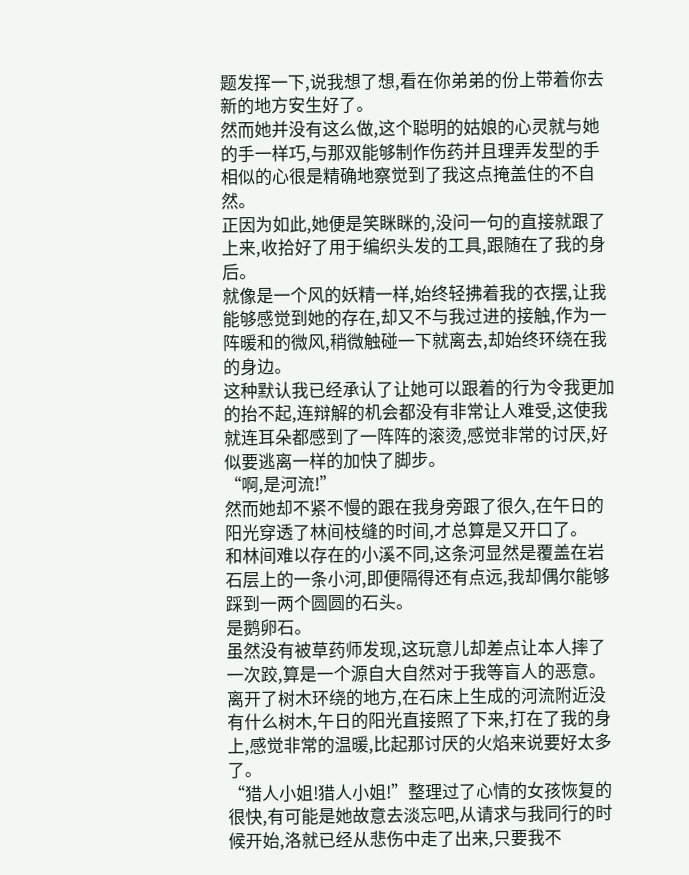题发挥一下,说我想了想,看在你弟弟的份上带着你去新的地方安生好了。
然而她并没有这么做,这个聪明的姑娘的心灵就与她的手一样巧,与那双能够制作伤药并且理弄发型的手相似的心很是精确地察觉到了我这点掩盖住的不自然。
正因为如此,她便是笑眯眯的,没问一句的直接就跟了上来,收拾好了用于编织头发的工具,跟随在了我的身后。
就像是一个风的妖精一样,始终轻拂着我的衣摆,让我能够感觉到她的存在,却又不与我过进的接触,作为一阵暖和的微风,稍微触碰一下就离去,却始终环绕在我的身边。
这种默认我已经承认了让她可以跟着的行为令我更加的抬不起,连辩解的机会都没有非常让人难受,这使我就连耳朵都感到了一阵阵的滚烫,感觉非常的讨厌,好似要逃离一样的加快了脚步。
“啊,是河流!”
然而她却不紧不慢的跟在我身旁跟了很久,在午日的阳光穿透了林间枝缝的时间,才总算是又开口了。
和林间难以存在的小溪不同,这条河显然是覆盖在岩石层上的一条小河,即便隔得还有点远,我却偶尔能够踩到一两个圆圆的石头。
是鹅卵石。
虽然没有被草药师发现,这玩意儿却差点让本人摔了一次跤,算是一个源自大自然对于我等盲人的恶意。
离开了树木环绕的地方,在石床上生成的河流附近没有什么树木,午日的阳光直接照了下来,打在了我的身上,感觉非常的温暖,比起那讨厌的火焰来说要好太多了。
“猎人小姐!猎人小姐!”整理过了心情的女孩恢复的很快,有可能是她故意去淡忘吧,从请求与我同行的时候开始,洛就已经从悲伤中走了出来,只要我不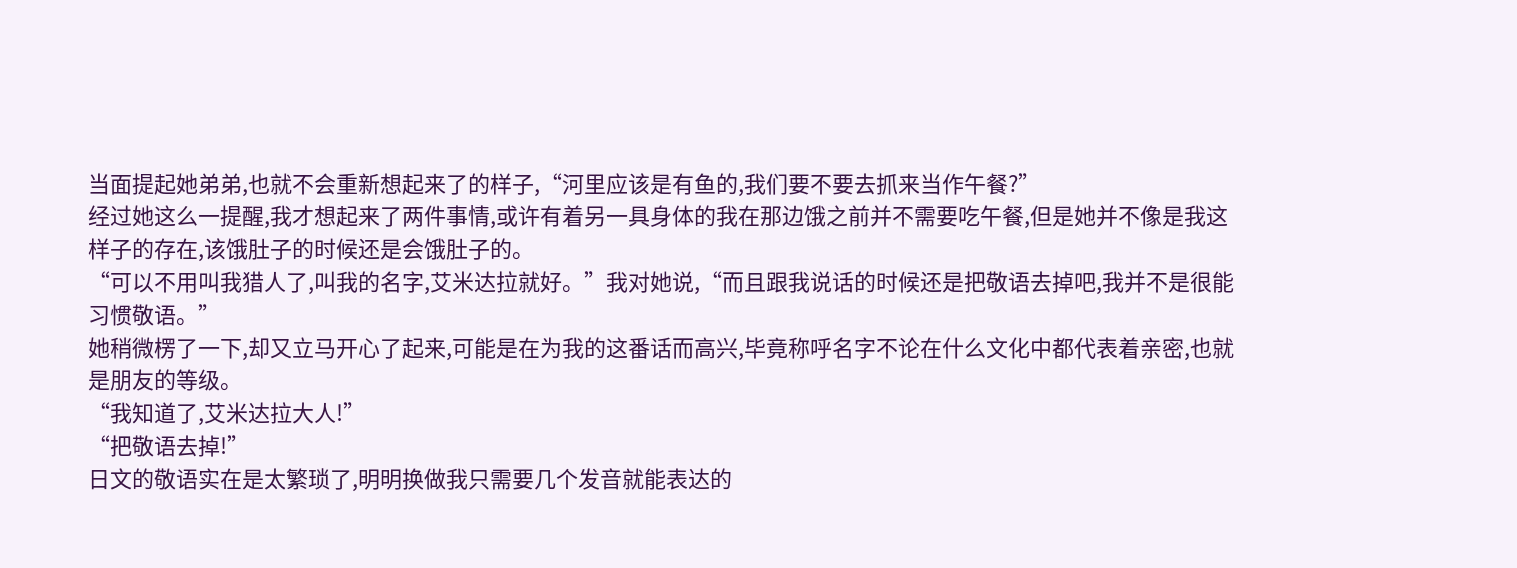当面提起她弟弟,也就不会重新想起来了的样子,“河里应该是有鱼的,我们要不要去抓来当作午餐?”
经过她这么一提醒,我才想起来了两件事情,或许有着另一具身体的我在那边饿之前并不需要吃午餐,但是她并不像是我这样子的存在,该饿肚子的时候还是会饿肚子的。
“可以不用叫我猎人了,叫我的名字,艾米达拉就好。”我对她说,“而且跟我说话的时候还是把敬语去掉吧,我并不是很能习惯敬语。”
她稍微楞了一下,却又立马开心了起来,可能是在为我的这番话而高兴,毕竟称呼名字不论在什么文化中都代表着亲密,也就是朋友的等级。
“我知道了,艾米达拉大人!”
“把敬语去掉!”
日文的敬语实在是太繁琐了,明明换做我只需要几个发音就能表达的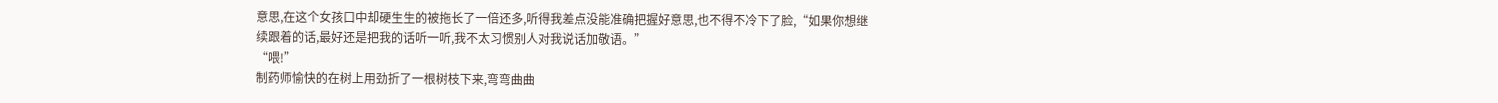意思,在这个女孩口中却硬生生的被拖长了一倍还多,听得我差点没能准确把握好意思,也不得不冷下了脸,“如果你想继续跟着的话,最好还是把我的话听一听,我不太习惯别人对我说话加敬语。”
“喂!”
制药师愉快的在树上用劲折了一根树枝下来,弯弯曲曲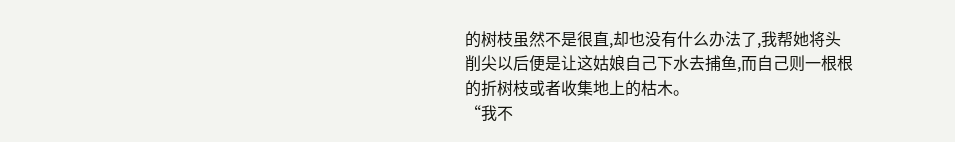的树枝虽然不是很直,却也没有什么办法了,我帮她将头削尖以后便是让这姑娘自己下水去捕鱼,而自己则一根根的折树枝或者收集地上的枯木。
“我不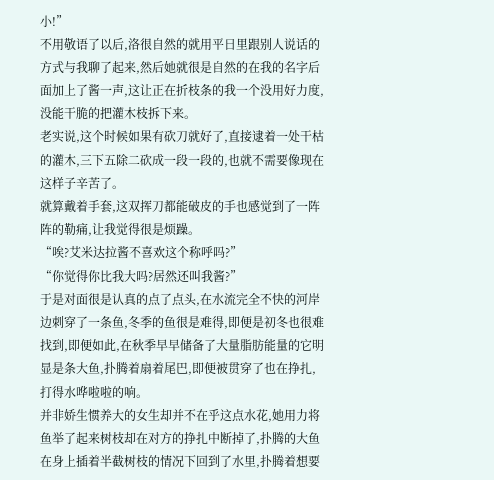小!”
不用敬语了以后,洛很自然的就用平日里跟别人说话的方式与我聊了起来,然后她就很是自然的在我的名字后面加上了酱一声,这让正在折枝条的我一个没用好力度,没能干脆的把灌木枝拆下来。
老实说,这个时候如果有砍刀就好了,直接逮着一处干枯的灌木,三下五除二砍成一段一段的,也就不需要像现在这样子辛苦了。
就算戴着手套,这双挥刀都能破皮的手也感觉到了一阵阵的勒痛,让我觉得很是烦躁。
“唉?艾米达拉酱不喜欢这个称呼吗?”
“你觉得你比我大吗?居然还叫我酱?”
于是对面很是认真的点了点头,在水流完全不快的河岸边刺穿了一条鱼,冬季的鱼很是难得,即便是初冬也很难找到,即便如此,在秋季早早储备了大量脂肪能量的它明显是条大鱼,扑腾着扇着尾巴,即便被贯穿了也在挣扎,打得水哗啦啦的响。
并非娇生惯养大的女生却并不在乎这点水花,她用力将鱼举了起来树枝却在对方的挣扎中断掉了,扑腾的大鱼在身上插着半截树枝的情况下回到了水里,扑腾着想要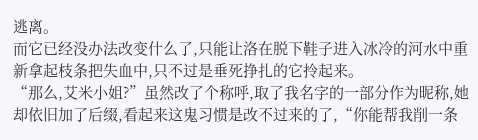逃离。
而它已经没办法改变什么了,只能让洛在脱下鞋子进入冰冷的河水中重新拿起枝条把失血中,只不过是垂死挣扎的它拎起来。
“那么,艾米小姐?”虽然改了个称呼,取了我名字的一部分作为昵称,她却依旧加了后缀,看起来这鬼习惯是改不过来的了,“你能帮我削一条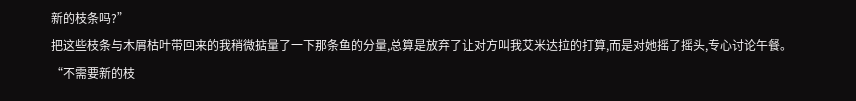新的枝条吗?”
把这些枝条与木屑枯叶带回来的我稍微掂量了一下那条鱼的分量,总算是放弃了让对方叫我艾米达拉的打算,而是对她摇了摇头,专心讨论午餐。
“不需要新的枝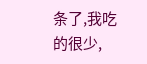条了,我吃的很少,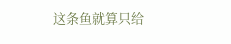这条鱼就算只给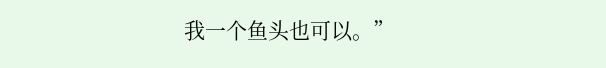我一个鱼头也可以。”